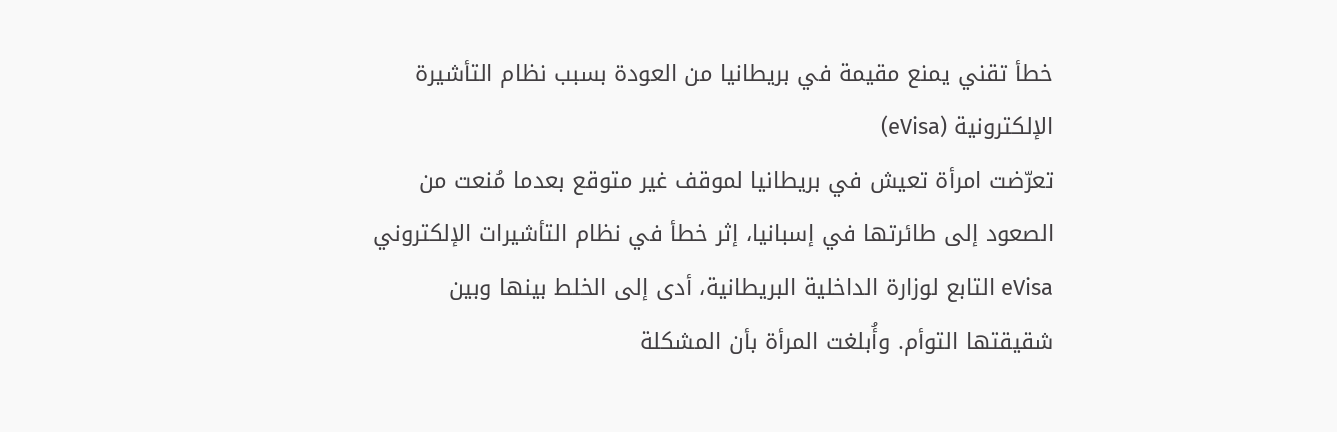خطأ تقني يمنع مقيمة في بريطانيا من العودة بسبب نظام التأشيرة الإلكترونية (eVisa)
تعرّضت امرأة تعيش في بريطانيا لموقف غير متوقع بعدما مُنعت من الصعود إلى طائرتها في إسبانيا، إثر خطأ في نظام التأشيرات الإلكتروني eVisa التابع لوزارة الداخلية البريطانية، أدى إلى الخلط بينها وبين شقيقتها التوأم. وأُبلغت المرأة بأن المشكلة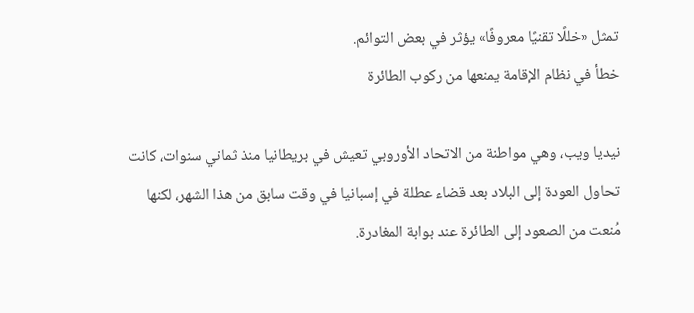تمثل «خللًا تقنيًا معروفًا» يؤثر في بعض التوائم.
خطأ في نظام الإقامة يمنعها من ركوب الطائرة

نيديا ويب، وهي مواطنة من الاتحاد الأوروبي تعيش في بريطانيا منذ ثماني سنوات، كانت تحاول العودة إلى البلاد بعد قضاء عطلة في إسبانيا في وقت سابق من هذا الشهر، لكنها مُنعت من الصعود إلى الطائرة عند بوابة المغادرة.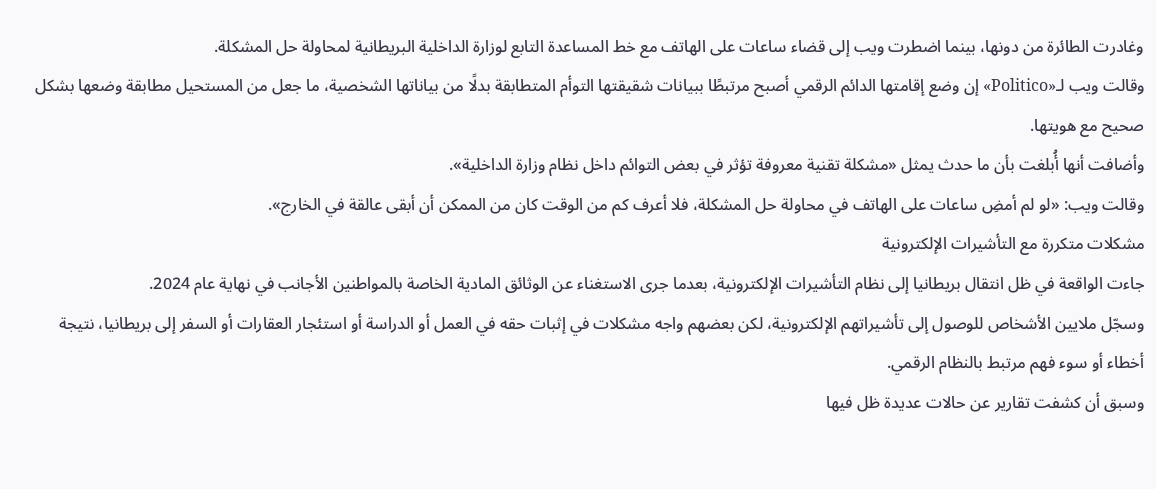وغادرت الطائرة من دونها، بينما اضطرت ويب إلى قضاء ساعات على الهاتف مع خط المساعدة التابع لوزارة الداخلية البريطانية لمحاولة حل المشكلة.
وقالت ويب لـ«Politico» إن وضع إقامتها الدائم الرقمي أصبح مرتبطًا ببيانات شقيقتها التوأم المتطابقة بدلًا من بياناتها الشخصية، ما جعل من المستحيل مطابقة وضعها بشكل صحيح مع هويتها.
وأضافت أنها أُبلغت بأن ما حدث يمثل «مشكلة تقنية معروفة تؤثر في بعض التوائم داخل نظام وزارة الداخلية».
وقالت ويب: «لو لم أمضِ ساعات على الهاتف في محاولة حل المشكلة، فلا أعرف كم من الوقت كان من الممكن أن أبقى عالقة في الخارج».
مشكلات متكررة مع التأشيرات الإلكترونية
جاءت الواقعة في ظل انتقال بريطانيا إلى نظام التأشيرات الإلكترونية، بعدما جرى الاستغناء عن الوثائق المادية الخاصة بالمواطنين الأجانب في نهاية عام 2024.
وسجّل ملايين الأشخاص للوصول إلى تأشيراتهم الإلكترونية، لكن بعضهم واجه مشكلات في إثبات حقه في العمل أو الدراسة أو استئجار العقارات أو السفر إلى بريطانيا، نتيجة أخطاء أو سوء فهم مرتبط بالنظام الرقمي.
وسبق أن كشفت تقارير عن حالات عديدة ظل فيها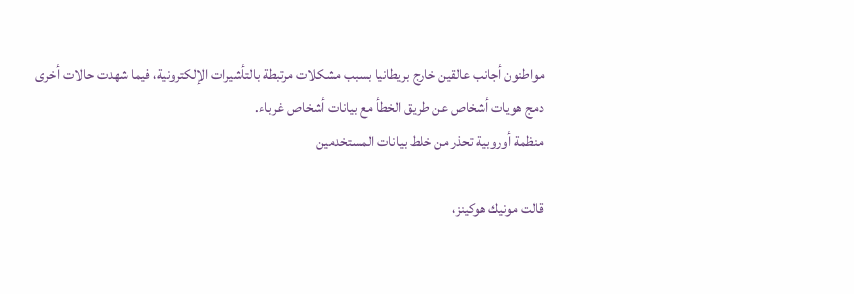مواطنون أجانب عالقين خارج بريطانيا بسبب مشكلات مرتبطة بالتأشيرات الإلكترونية، فيما شهدت حالات أخرى دمج هويات أشخاص عن طريق الخطأ مع بيانات أشخاص غرباء.
منظمة أوروبية تحذر من خلط بيانات المستخدمين

قالت مونيك هوكينز،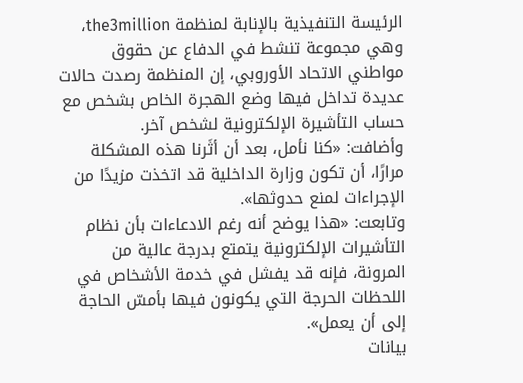الرئيسة التنفيذية بالإنابة لمنظمة the3million، وهي مجموعة تنشط في الدفاع عن حقوق مواطني الاتحاد الأوروبي، إن المنظمة رصدت حالات عديدة تداخل فيها وضع الهجرة الخاص بشخص مع حساب التأشيرة الإلكترونية لشخص آخر.
وأضافت: «كنا نأمل، بعد أن أثَرنا هذه المشكلة مرارًا، أن تكون وزارة الداخلية قد اتخذت مزيدًا من الإجراءات لمنع حدوثها».
وتابعت: «هذا يوضح أنه رغم الادعاءات بأن نظام التأشيرات الإلكترونية يتمتع بدرجة عالية من المرونة، فإنه قد يفشل في خدمة الأشخاص في اللحظات الحرجة التي يكونون فيها بأمسّ الحاجة إلى أن يعمل».
بيانات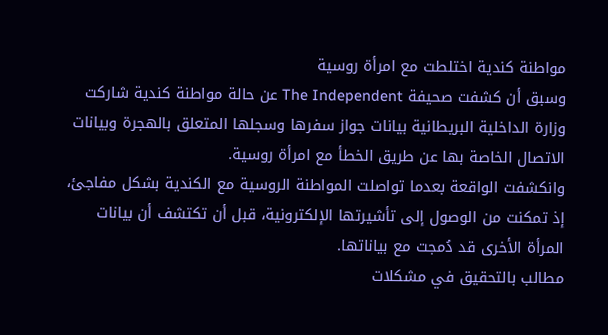مواطنة كندية اختلطت مع امرأة روسية
وسبق أن كشفت صحيفة The Independent عن حالة مواطنة كندية شاركت وزارة الداخلية البريطانية بيانات جواز سفرها وسجلها المتعلق بالهجرة وبيانات الاتصال الخاصة بها عن طريق الخطأ مع امرأة روسية.
وانكشفت الواقعة بعدما تواصلت المواطنة الروسية مع الكندية بشكل مفاجئ، إذ تمكنت من الوصول إلى تأشيرتها الإلكترونية، قبل أن تكتشف أن بيانات المرأة الأخرى قد دُمجت مع بياناتها.
مطالب بالتحقيق في مشكلات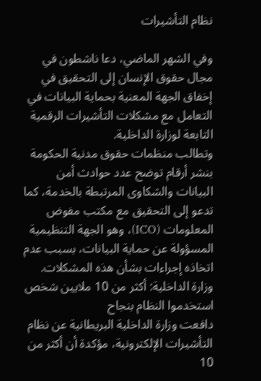نظام التأشيرات

وفي الشهر الماضي، دعا ناشطون في مجال حقوق الإنسان إلى التحقيق في إخفاق الجهة المعنية بحماية البيانات في التعامل مع مشكلات التأشيرات الرقمية التابعة لوزارة الداخلية.
وتطالب منظمات حقوق مدنية الحكومة بنشر أرقام توضح عدد حوادث أمن البيانات والشكاوى المرتبطة بالخدمة، كما تدعو إلى التحقيق مع مكتب مفوض المعلومات (ICO)، وهو الجهة التنظيمية المسؤولة عن حماية البيانات، بسبب عدم اتخاذه إجراءات بشأن هذه المشكلات.
وزارة الداخلية: أكثر من 10 ملايين شخص استخدموا النظام بنجاح
دافعت وزارة الداخلية البريطانية عن نظام التأشيرات الإلكترونية، مؤكدة أن أكثر من 10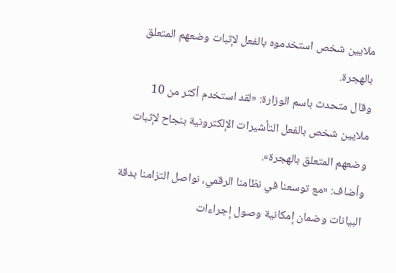ملايين شخص استخدموه بالفعل لإثبات وضعهم المتعلق بالهجرة.
وقال متحدث باسم الوزارة: «لقد استخدم أكثر من 10 ملايين شخص بالفعل التأشيرات الإلكترونية بنجاح لإثبات وضعهم المتعلق بالهجرة».
وأضاف: «مع توسعنا في نظامنا الرقمي، نواصل التزامنا بدقة البيانات وضمان إمكانية وصول إجراءات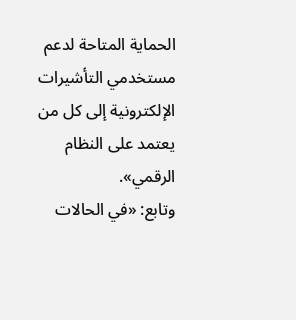الحماية المتاحة لدعم مستخدمي التأشيرات الإلكترونية إلى كل من يعتمد على النظام الرقمي».
وتابع: «في الحالات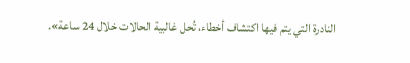النادرة التي يتم فيها اكتشاف أخطاء، تُحل غالبية الحالات خلال 24 ساعة».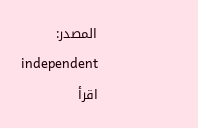المصدر: independent
اقرأ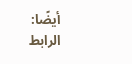أيضًا:
الرابط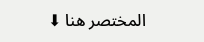المختصر هنا ⬇